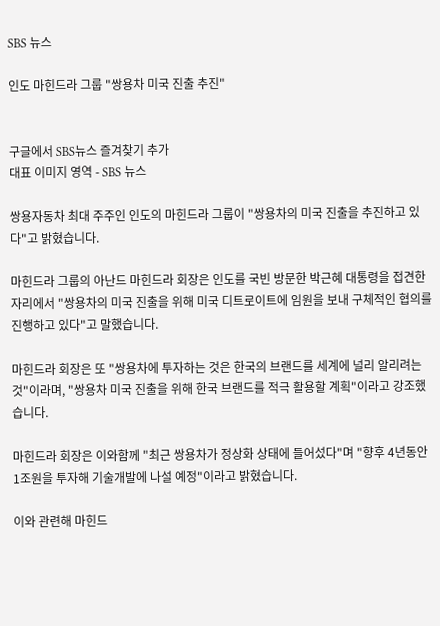SBS 뉴스

인도 마힌드라 그룹 "쌍용차 미국 진출 추진"


구글에서 SBS뉴스 즐겨찾기 추가
대표 이미지 영역 - SBS 뉴스

쌍용자동차 최대 주주인 인도의 마힌드라 그룹이 "쌍용차의 미국 진출을 추진하고 있다"고 밝혔습니다.

마힌드라 그룹의 아난드 마힌드라 회장은 인도를 국빈 방문한 박근혜 대통령을 접견한 자리에서 "쌍용차의 미국 진출을 위해 미국 디트로이트에 임원을 보내 구체적인 협의를 진행하고 있다"고 말했습니다.

마힌드라 회장은 또 "쌍용차에 투자하는 것은 한국의 브랜드를 세계에 널리 알리려는 것"이라며, "쌍용차 미국 진출을 위해 한국 브랜드를 적극 활용할 계획"이라고 강조했습니다.

마힌드라 회장은 이와함께 "최근 쌍용차가 정상화 상태에 들어섰다"며 "향후 4년동안 1조원을 투자해 기술개발에 나설 예정"이라고 밝혔습니다.

이와 관련해 마힌드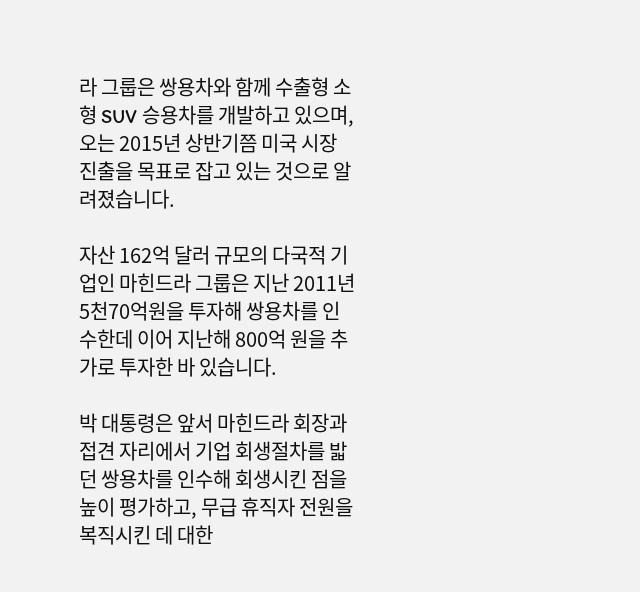라 그룹은 쌍용차와 함께 수출형 소형 SUV 승용차를 개발하고 있으며, 오는 2015년 상반기쯤 미국 시장 진출을 목표로 잡고 있는 것으로 알려졌습니다.

자산 162억 달러 규모의 다국적 기업인 마힌드라 그룹은 지난 2011년 5천70억원을 투자해 쌍용차를 인수한데 이어 지난해 800억 원을 추가로 투자한 바 있습니다.

박 대통령은 앞서 마힌드라 회장과 접견 자리에서 기업 회생절차를 밟던 쌍용차를 인수해 회생시킨 점을 높이 평가하고, 무급 휴직자 전원을 복직시킨 데 대한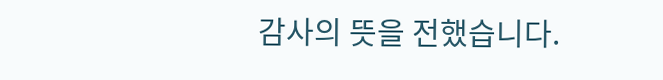감사의 뜻을 전했습니다.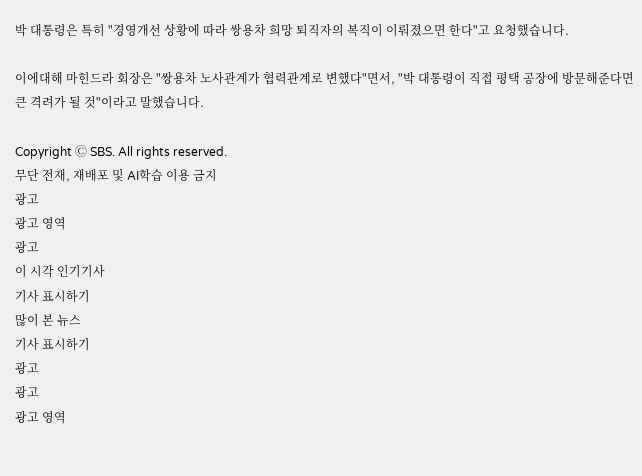박 대통령은 특히 "경영개선 상황에 따라 쌍용차 희망 퇴직자의 복직이 이뤄졌으면 한다"고 요청했습니다.

이에대해 마힌드라 회장은 "쌍용차 노사관계가 협력관계로 변했다"면서, "박 대통령이 직접 평택 공장에 방문해준다면 큰 격려가 될 것"이라고 말했습니다.

Copyright Ⓒ SBS. All rights reserved.
무단 전재, 재배포 및 AI학습 이용 금지
광고
광고 영역
광고
이 시각 인기기사
기사 표시하기
많이 본 뉴스
기사 표시하기
광고
광고
광고 영역